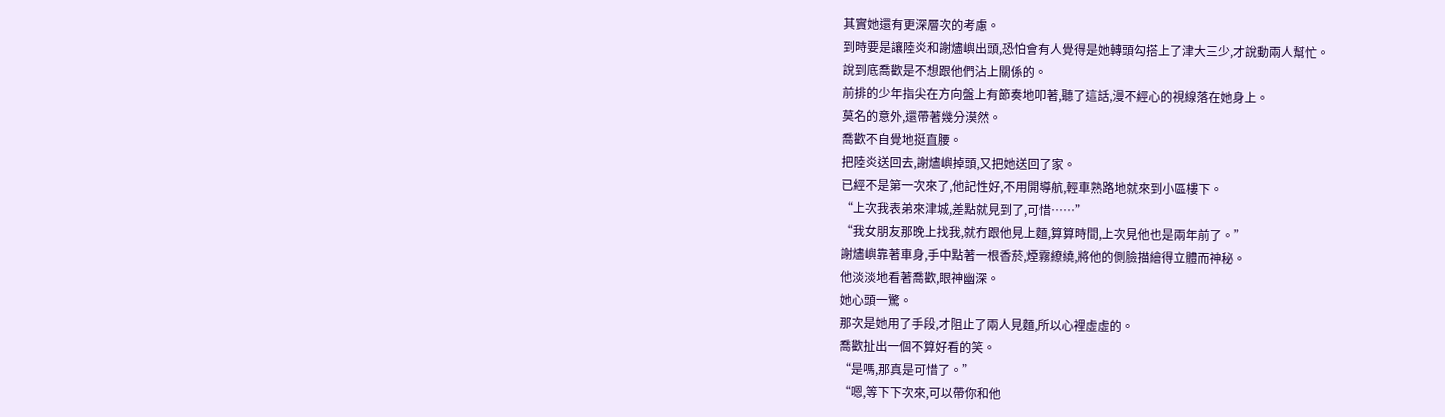其實她還有更深層次的考慮。
到時要是讓陸炎和謝燼嶼出頭,恐怕會有人覺得是她轉頭勾搭上了津大三少,才說動兩人幫忙。
說到底喬歡是不想跟他們沾上關係的。
前排的少年指尖在方向盤上有節奏地叩著,聽了這話,漫不經心的視線落在她身上。
莫名的意外,還帶著幾分漠然。
喬歡不自覺地挺直腰。
把陸炎送回去,謝燼嶼掉頭,又把她送回了家。
已經不是第一次來了,他記性好,不用開導航,輕車熟路地就來到小區樓下。
“上次我表弟來津城,差點就見到了,可惜……”
“我女朋友那晚上找我,就冇跟他見上麵,算算時間,上次見他也是兩年前了。”
謝燼嶼靠著車身,手中點著一根香菸,煙霧繚繞,將他的側臉描繪得立體而神秘。
他淡淡地看著喬歡,眼神幽深。
她心頭一驚。
那次是她用了手段,才阻止了兩人見麵,所以心裡虛虛的。
喬歡扯出一個不算好看的笑。
“是嗎,那真是可惜了。”
“嗯,等下下次來,可以帶你和他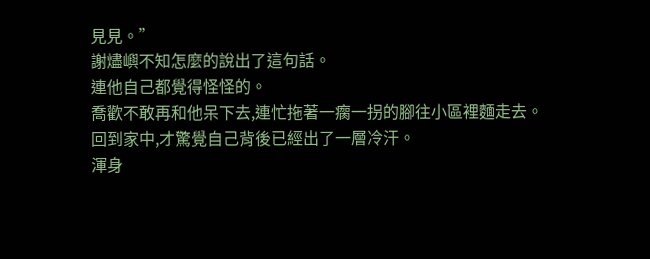見見。”
謝燼嶼不知怎麼的說出了這句話。
連他自己都覺得怪怪的。
喬歡不敢再和他呆下去,連忙拖著一瘸一拐的腳往小區裡麵走去。
回到家中,才驚覺自己背後已經出了一層冷汗。
渾身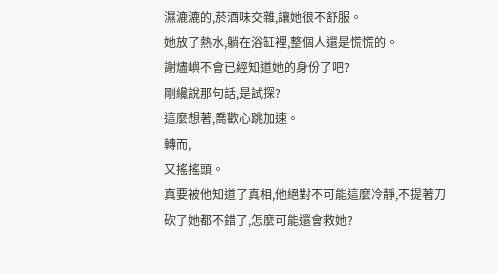濕漉漉的,菸酒味交雜,讓她很不舒服。
她放了熱水,躺在浴缸裡,整個人還是慌慌的。
謝燼嶼不會已經知道她的身份了吧?
剛纔說那句話,是試探?
這麼想著,喬歡心跳加速。
轉而,
又搖搖頭。
真要被他知道了真相,他絕對不可能這麼冷靜,不提著刀砍了她都不錯了,怎麼可能還會救她?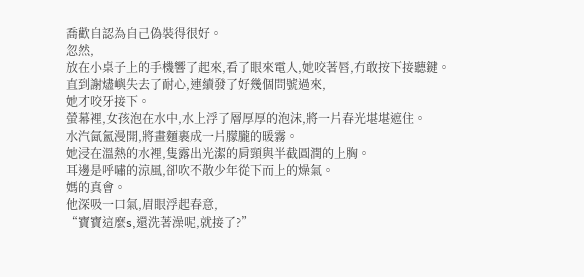喬歡自認為自己偽裝得很好。
忽然,
放在小桌子上的手機響了起來,看了眼來電人,她咬著唇,冇敢按下接聽鍵。
直到謝燼嶼失去了耐心,連續發了好幾個問號過來,
她才咬牙接下。
螢幕裡,女孩泡在水中,水上浮了層厚厚的泡沫,將一片春光堪堪遮住。
水汽氤氳漫開,將畫麵裹成一片朦朧的暖霧。
她浸在溫熱的水裡,隻露出光潔的肩頸與半截圓潤的上胸。
耳邊是呼嘯的涼風,卻吹不散少年從下而上的燥氣。
媽的真會。
他深吸一口氣,眉眼浮起春意,
“寶寶這麼s,還洗著澡呢,就接了?”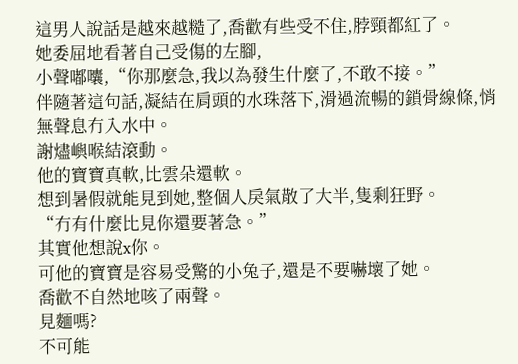這男人說話是越來越糙了,喬歡有些受不住,脖頸都紅了。
她委屈地看著自己受傷的左腳,
小聲嘟囔,“你那麼急,我以為發生什麼了,不敢不接。”
伴隨著這句話,凝結在肩頭的水珠落下,滑過流暢的鎖骨線條,悄無聲息冇入水中。
謝燼嶼喉結滾動。
他的寶寶真軟,比雲朵還軟。
想到暑假就能見到她,整個人戾氣散了大半,隻剩狂野。
“冇有什麼比見你還要著急。”
其實他想說x你。
可他的寶寶是容易受驚的小兔子,還是不要嚇壞了她。
喬歡不自然地咳了兩聲。
見麵嗎?
不可能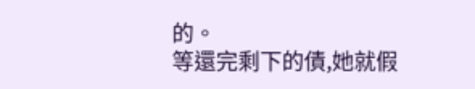的。
等還完剩下的債,她就假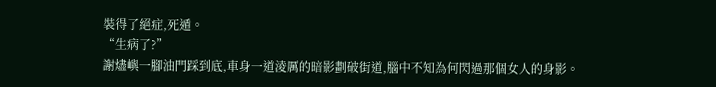裝得了絕症,死遁。
“生病了?”
謝燼嶼一腳油門踩到底,車身一道淩厲的暗影劃破街道,腦中不知為何閃過那個女人的身影。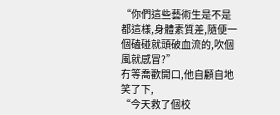“你們這些藝術生是不是都這樣,身體素質差,隨便一個磕碰就頭破血流的,吹個風就感冒?”
冇等喬歡開口,他自顧自地笑了下,
“今天救了個校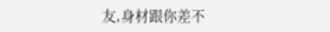友,身材跟你差不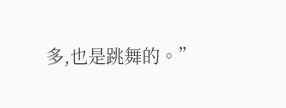多,也是跳舞的。”